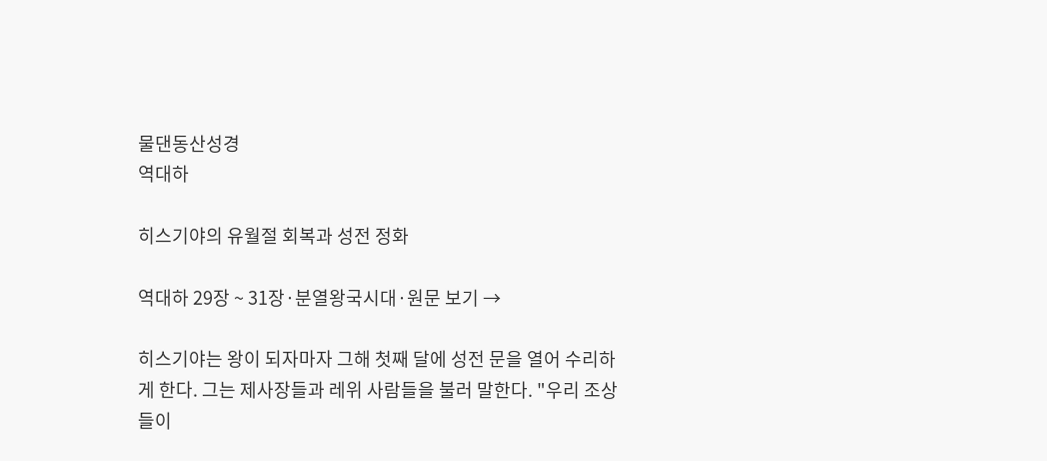물댄동산성경
역대하

히스기야의 유월절 회복과 성전 정화

역대하 29장 ~ 31장·분열왕국시대·원문 보기 →

히스기야는 왕이 되자마자 그해 첫째 달에 성전 문을 열어 수리하게 한다. 그는 제사장들과 레위 사람들을 불러 말한다. "우리 조상들이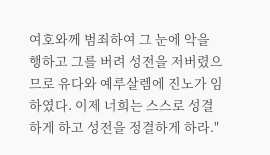여호와께 범죄하여 그 눈에 악을 행하고 그를 버려 성전을 저버렸으므로 유다와 예루살렘에 진노가 임하였다. 이제 너희는 스스로 성결하게 하고 성전을 정결하게 하라."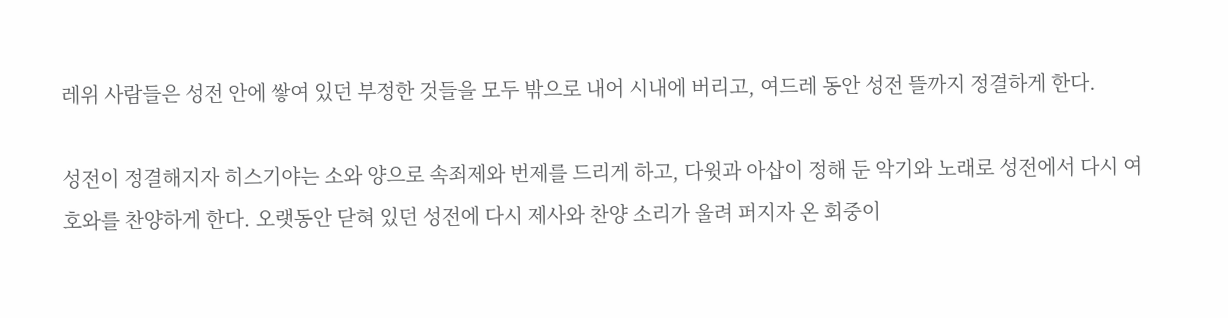레위 사람들은 성전 안에 쌓여 있던 부정한 것들을 모두 밖으로 내어 시내에 버리고, 여드레 동안 성전 뜰까지 정결하게 한다.

성전이 정결해지자 히스기야는 소와 양으로 속죄제와 번제를 드리게 하고, 다윗과 아삽이 정해 둔 악기와 노래로 성전에서 다시 여호와를 찬양하게 한다. 오랫동안 닫혀 있던 성전에 다시 제사와 찬양 소리가 울려 퍼지자 온 회중이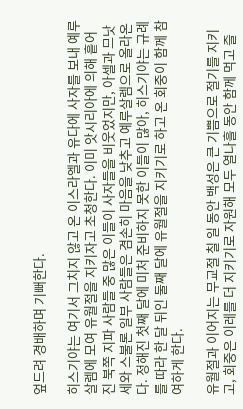엎드려 경배하며 기뻐한다.

히스기야는 여기서 그치지 않고 온 이스라엘과 유다에 사자를 보내 예루살렘에 모여 유월절을 지키자고 초청한다. 이미 앗시리아에 의해 흩어진 북쪽 지파 사람들 중 많은 이들이 사자들을 비웃었지만, 아셀과 므낫세와 스불론 일부 사람들은 겸손히 마음을 낮추고 예루살렘으로 올라온다. 정해진 첫째 달에 미처 준비하지 못한 이들이 많아, 히스기야는 규례를 따라 한 달 뒤인 둘째 달에 유월절을 지키기로 하고 온 회중이 함께 참여하게 한다.

유월절과 이어지는 무교절 칠 일 동안 백성은 큰 기쁨으로 절기를 지키고, 회중은 이레를 더 지키기로 자원해 모두 열나흘 동안 함께 먹고 즐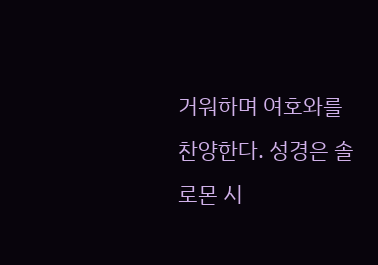거워하며 여호와를 찬양한다. 성경은 솔로몬 시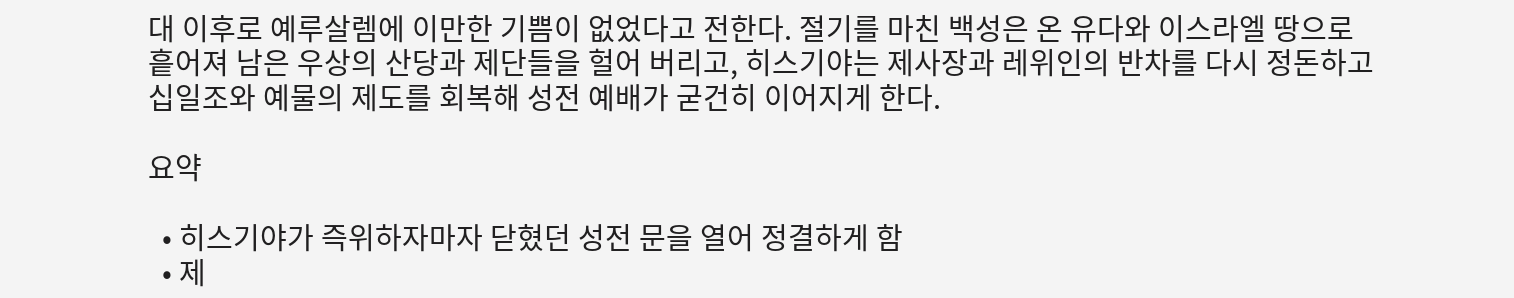대 이후로 예루살렘에 이만한 기쁨이 없었다고 전한다. 절기를 마친 백성은 온 유다와 이스라엘 땅으로 흩어져 남은 우상의 산당과 제단들을 헐어 버리고, 히스기야는 제사장과 레위인의 반차를 다시 정돈하고 십일조와 예물의 제도를 회복해 성전 예배가 굳건히 이어지게 한다.

요약

  • 히스기야가 즉위하자마자 닫혔던 성전 문을 열어 정결하게 함
  • 제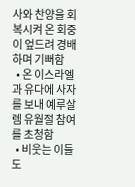사와 찬양을 회복시켜 온 회중이 엎드려 경배하며 기뻐함
  • 온 이스라엘과 유다에 사자를 보내 예루살렘 유월절 참여를 초청함
  • 비웃는 이들도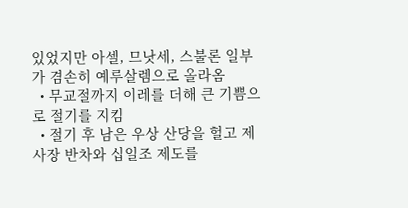있었지만 아셀, 므낫세, 스불론 일부가 겸손히 예루살렘으로 올라옴
  • 무교절까지 이레를 더해 큰 기쁨으로 절기를 지킴
  • 절기 후 남은 우상 산당을 헐고 제사장 반차와 십일조 제도를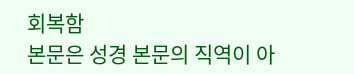회복함
본문은 성경 본문의 직역이 아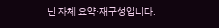닌 자체 요약·재구성입니다.